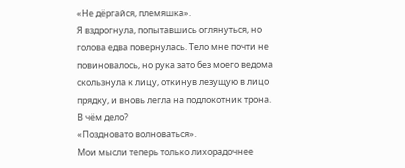«Не дёргайся, племяшка».
Я вздрогнула, попытавшись оглянуться, но голова едва повернулась. Тело мне почти не повиновалось, но рука зато без моего ведома скользнула к лицу, откинув лезущую в лицо прядку, и вновь легла на подлокотник трона.
В чём дело?
«Поздновато волноваться».
Мои мысли теперь только лихорадочнее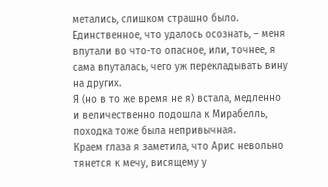метались, слишком страшно было. Единственное, что удалось осознать, – меня впутали во что-то опасное, или, точнее, я сама впуталась, чего уж перекладывать вину на других.
Я (но в то же время не я) встала, медленно и величественно подошла к Мирабелль, походка тоже была непривычная.
Краем глаза я заметила, что Арис невольно тянется к мечу, висящему у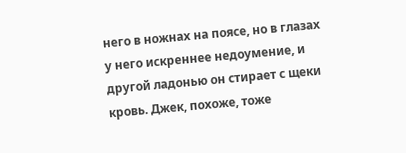него в ножнах на поясе, но в глазах у него искреннее недоумение, и другой ладонью он стирает с щеки кровь. Джек, похоже, тоже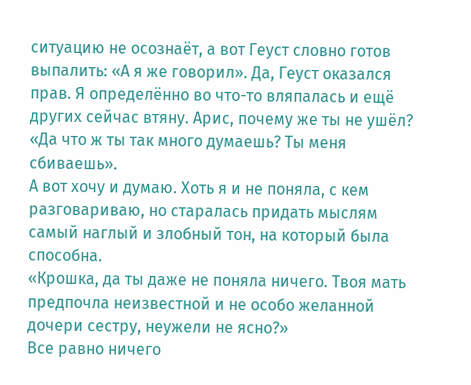ситуацию не осознаёт, а вот Геуст словно готов выпалить: «А я же говорил». Да, Геуст оказался прав. Я определённо во что-то вляпалась и ещё других сейчас втяну. Арис, почему же ты не ушёл?
«Да что ж ты так много думаешь? Ты меня сбиваешь».
А вот хочу и думаю. Хоть я и не поняла, с кем разговариваю, но старалась придать мыслям самый наглый и злобный тон, на который была способна.
«Крошка, да ты даже не поняла ничего. Твоя мать предпочла неизвестной и не особо желанной дочери сестру, неужели не ясно?»
Все равно ничего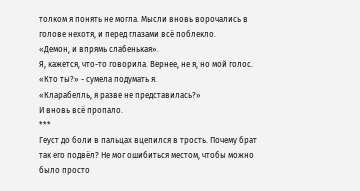толком я понять не могла. Мысли вновь ворочались в голове нехотя, и перед глазами всё поблекло.
«Демон, и впрямь слабенькая».
Я, кажется, что-то говорила. Вернее, не я, но мой голос.
«Кто ты?» - сумела подумать я.
«Кларабелль, я разве не представилась?»
И вновь всё пропало.
***
Геуст до боли в пальцах вцепился в трость. Почему брат так его подвёл? Не мог ошибиться местом, чтобы можно было просто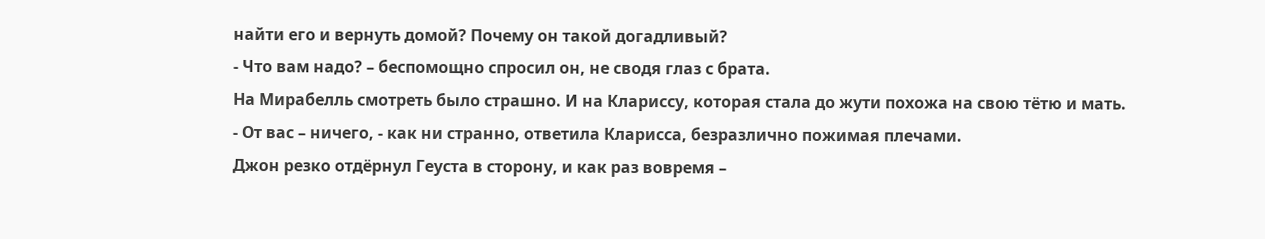найти его и вернуть домой? Почему он такой догадливый?
- Что вам надо? – беспомощно спросил он, не сводя глаз с брата.
На Мирабелль смотреть было страшно. И на Клариссу, которая стала до жути похожа на свою тётю и мать.
- От вас – ничего, - как ни странно, ответила Кларисса, безразлично пожимая плечами.
Джон резко отдёрнул Геуста в сторону, и как раз вовремя –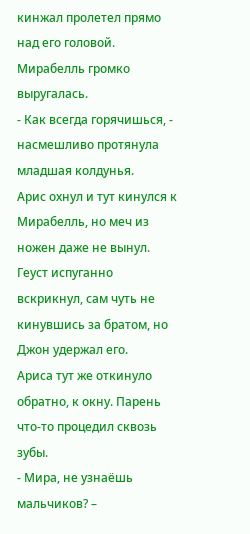кинжал пролетел прямо над его головой. Мирабелль громко выругалась.
- Как всегда горячишься, - насмешливо протянула младшая колдунья.
Арис охнул и тут кинулся к Мирабелль, но меч из ножен даже не вынул. Геуст испуганно вскрикнул, сам чуть не кинувшись за братом, но Джон удержал его.
Ариса тут же откинуло обратно, к окну. Парень что-то процедил сквозь зубы.
- Мира, не узнаёшь мальчиков? –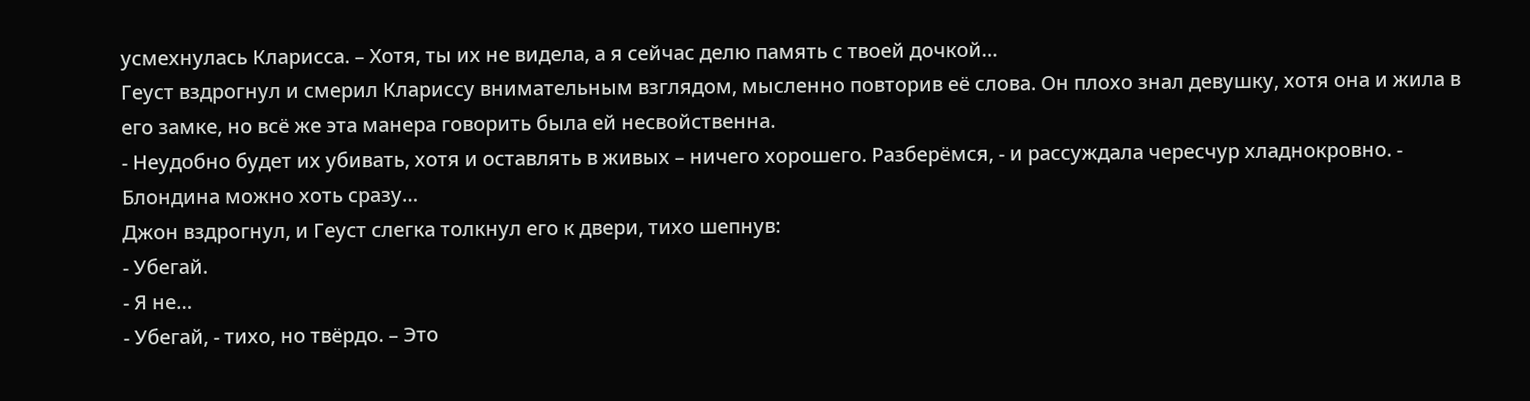усмехнулась Кларисса. – Хотя, ты их не видела, а я сейчас делю память с твоей дочкой…
Геуст вздрогнул и смерил Клариссу внимательным взглядом, мысленно повторив её слова. Он плохо знал девушку, хотя она и жила в его замке, но всё же эта манера говорить была ей несвойственна.
- Неудобно будет их убивать, хотя и оставлять в живых – ничего хорошего. Разберёмся, - и рассуждала чересчур хладнокровно. - Блондина можно хоть сразу…
Джон вздрогнул, и Геуст слегка толкнул его к двери, тихо шепнув:
- Убегай.
- Я не…
- Убегай, - тихо, но твёрдо. – Это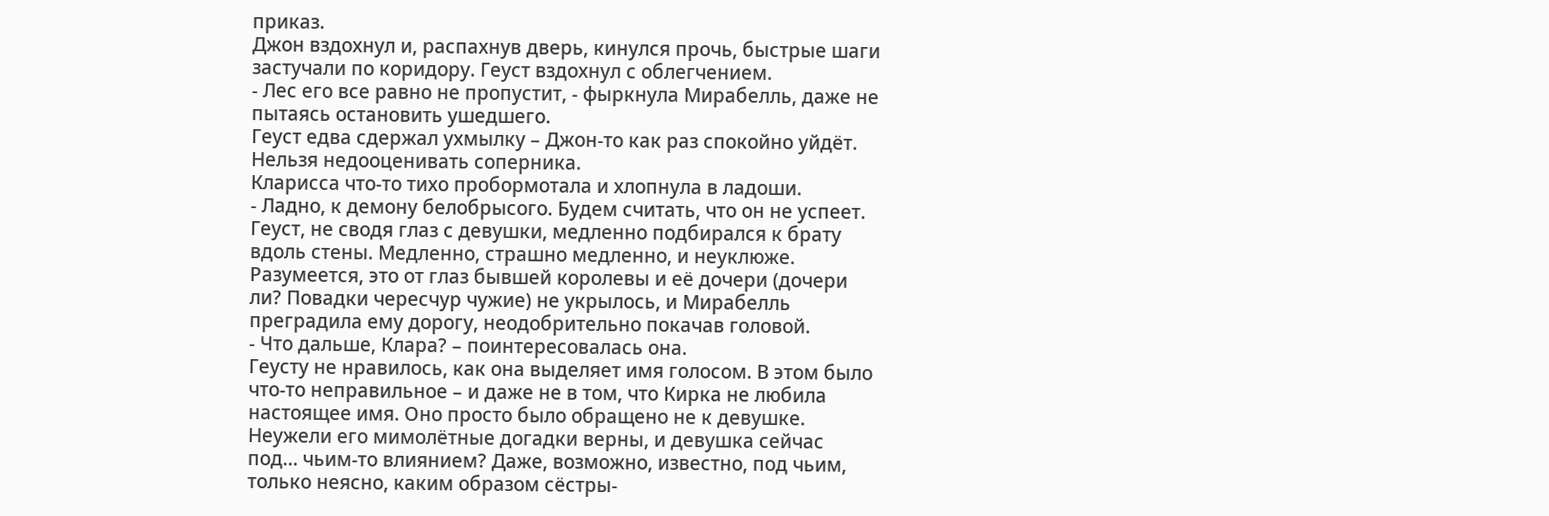приказ.
Джон вздохнул и, распахнув дверь, кинулся прочь, быстрые шаги застучали по коридору. Геуст вздохнул с облегчением.
- Лес его все равно не пропустит, - фыркнула Мирабелль, даже не пытаясь остановить ушедшего.
Геуст едва сдержал ухмылку – Джон-то как раз спокойно уйдёт. Нельзя недооценивать соперника.
Кларисса что-то тихо пробормотала и хлопнула в ладоши.
- Ладно, к демону белобрысого. Будем считать, что он не успеет.
Геуст, не сводя глаз с девушки, медленно подбирался к брату вдоль стены. Медленно, страшно медленно, и неуклюже. Разумеется, это от глаз бывшей королевы и её дочери (дочери ли? Повадки чересчур чужие) не укрылось, и Мирабелль преградила ему дорогу, неодобрительно покачав головой.
- Что дальше, Клара? – поинтересовалась она.
Геусту не нравилось, как она выделяет имя голосом. В этом было что-то неправильное – и даже не в том, что Кирка не любила настоящее имя. Оно просто было обращено не к девушке. Неужели его мимолётные догадки верны, и девушка сейчас под… чьим-то влиянием? Даже, возможно, известно, под чьим, только неясно, каким образом сёстры-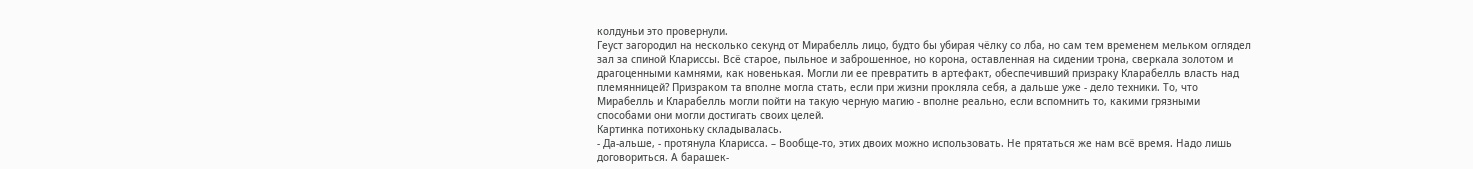колдуньи это провернули.
Геуст загородил на несколько секунд от Мирабелль лицо, будто бы убирая чёлку со лба, но сам тем временем мельком оглядел зал за спиной Клариссы. Всё старое, пыльное и заброшенное, но корона, оставленная на сидении трона, сверкала золотом и драгоценными камнями, как новенькая. Могли ли ее превратить в артефакт, обеспечивший призраку Кларабелль власть над племянницей? Призраком та вполне могла стать, если при жизни прокляла себя, а дальше уже - дело техники. То, что Мирабелль и Кларабелль могли пойти на такую черную магию - вполне реально, если вспомнить то, какими грязными способами они могли достигать своих целей.
Картинка потихоньку складывалась.
- Да-альше, - протянула Кларисса. – Вообще-то, этих двоих можно использовать. Не прятаться же нам всё время. Надо лишь договориться. А барашек-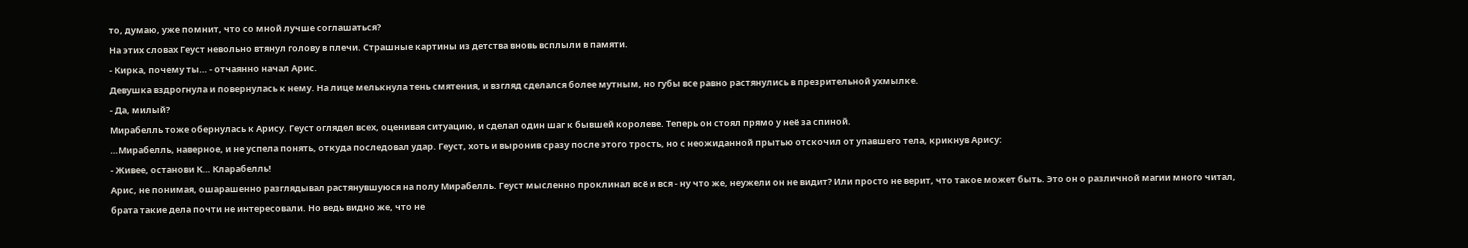то, думаю, уже помнит, что со мной лучше соглашаться?
На этих словах Геуст невольно втянул голову в плечи. Страшные картины из детства вновь всплыли в памяти.
- Кирка, почему ты… - отчаянно начал Арис.
Девушка вздрогнула и повернулась к нему. На лице мелькнула тень смятения, и взгляд сделался более мутным, но губы все равно растянулись в презрительной ухмылке.
- Да, милый?
Мирабелль тоже обернулась к Арису. Геуст оглядел всех, оценивая ситуацию, и сделал один шаг к бывшей королеве. Теперь он стоял прямо у неё за спиной.
…Мирабелль, наверное, и не успела понять, откуда последовал удар. Геуст, хоть и выронив сразу после этого трость, но с неожиданной прытью отскочил от упавшего тела, крикнув Арису:
- Живее, останови К… Кларабелль!
Арис, не понимая, ошарашенно разглядывал растянувшуюся на полу Мирабелль. Геуст мысленно проклинал всё и вся - ну что же, неужели он не видит? Или просто не верит, что такое может быть. Это он о различной магии много читал, брата такие дела почти не интересовали. Но ведь видно же, что не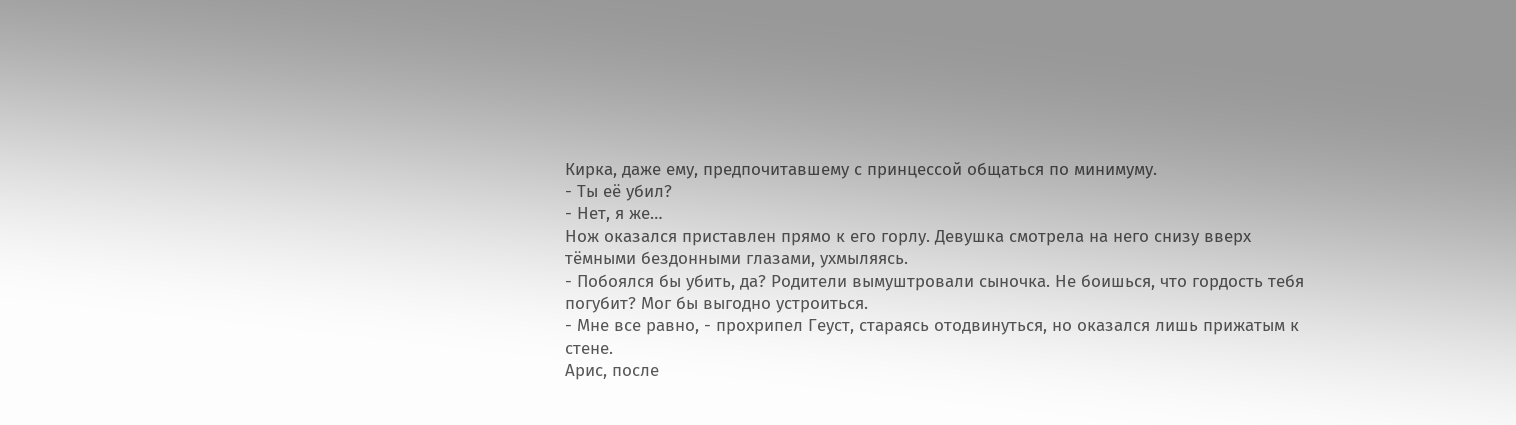Кирка, даже ему, предпочитавшему с принцессой общаться по минимуму.
- Ты её убил?
- Нет, я же…
Нож оказался приставлен прямо к его горлу. Девушка смотрела на него снизу вверх тёмными бездонными глазами, ухмыляясь.
- Побоялся бы убить, да? Родители вымуштровали сыночка. Не боишься, что гордость тебя погубит? Мог бы выгодно устроиться.
- Мне все равно, - прохрипел Геуст, стараясь отодвинуться, но оказался лишь прижатым к стене.
Арис, после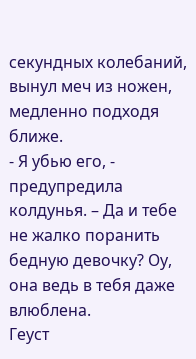секундных колебаний, вынул меч из ножен, медленно подходя ближе.
- Я убью его, - предупредила колдунья. – Да и тебе не жалко поранить бедную девочку? Оу, она ведь в тебя даже влюблена.
Геуст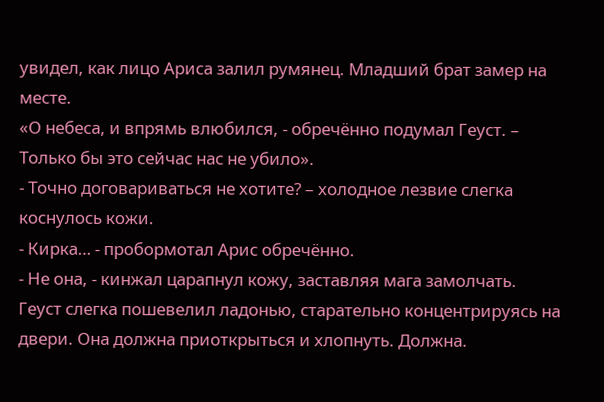увидел, как лицо Ариса залил румянец. Младший брат замер на месте.
«О небеса, и впрямь влюбился, - обречённо подумал Геуст. – Только бы это сейчас нас не убило».
- Точно договариваться не хотите? – холодное лезвие слегка коснулось кожи.
- Кирка… - пробормотал Арис обречённо.
- Не она, - кинжал царапнул кожу, заставляя мага замолчать.
Геуст слегка пошевелил ладонью, старательно концентрируясь на двери. Она должна приоткрыться и хлопнуть. Должна.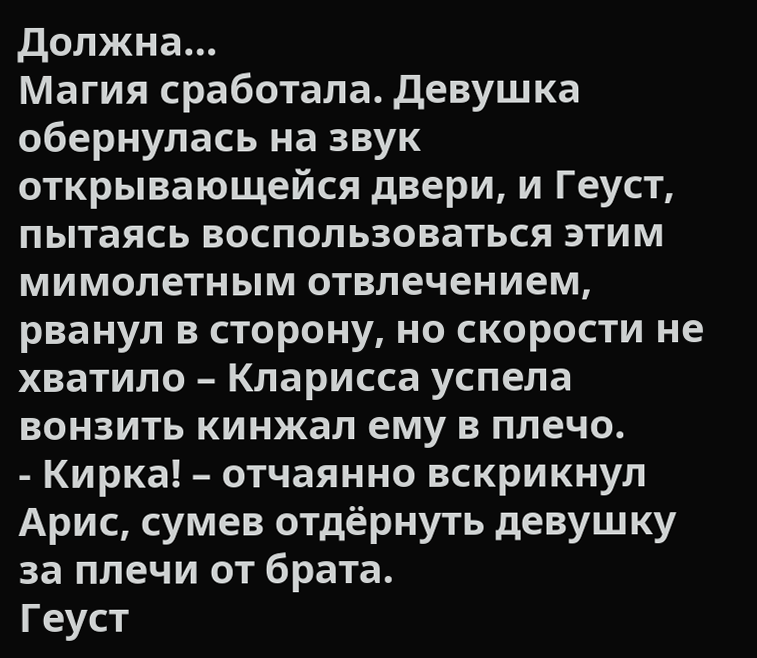Должна…
Магия сработала. Девушка обернулась на звук открывающейся двери, и Геуст, пытаясь воспользоваться этим мимолетным отвлечением, рванул в сторону, но скорости не хватило – Кларисса успела вонзить кинжал ему в плечо.
- Кирка! – отчаянно вскрикнул Арис, сумев отдёрнуть девушку за плечи от брата.
Геуст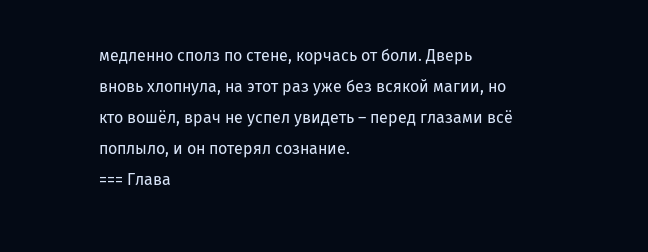медленно сполз по стене, корчась от боли. Дверь вновь хлопнула, на этот раз уже без всякой магии, но кто вошёл, врач не успел увидеть – перед глазами всё поплыло, и он потерял сознание.
=== Глава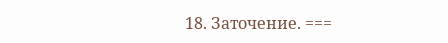18. Заточение. ===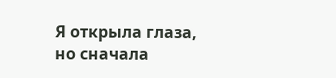Я открыла глаза, но сначала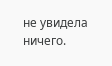не увидела ничего.